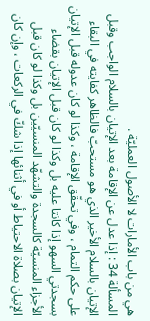هي من باب الأمارات لا الأصول العمليّة .
المسألة 34 : إذا عدل عن الإقامة بعد الإتيان بالسلام الواجب وقبل الإتيان بالسلام الأخير الذي هو مستحبّ فالظاهر كفايته في البقاء على حكم التمام ، وفي تحقّق الإقامة ، وكذا لو كان عدوله قبل الإتيان بسجدتي السهو إذا كانتا عليه بل وكذا لو كان قبل الإتيان بقضاء الأجزاء المنسيّة كالسجدة والتشهّد المنسيّين بل وكذا لو كان قبل الإتيان بصلاة الاحتياط أو في أثنائها إذا شكّ في الركعات ، وإن كان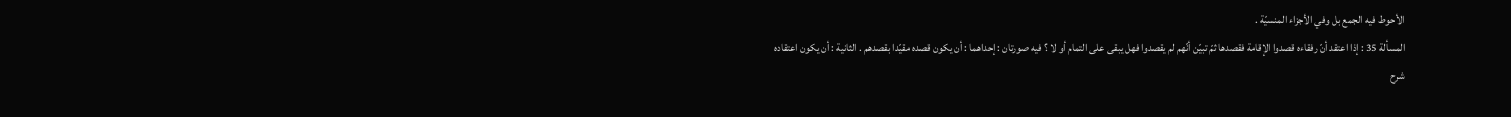الأحوط فيه الجمع بل وفي الأجزاء المنسيّة .
المسألة 35 : إذا اعتقد أنّ رفقاءه قصدوا الإقامة فقصدها ثمّ تبيّن أنّهم لم يقصدوا فهل يبقى على التمام أو لا ؟ فيه صورتان : إحداهما : أن يكون قصده مقيّدا بقصدهم . الثانية : أن يكون اعتقاده
شرح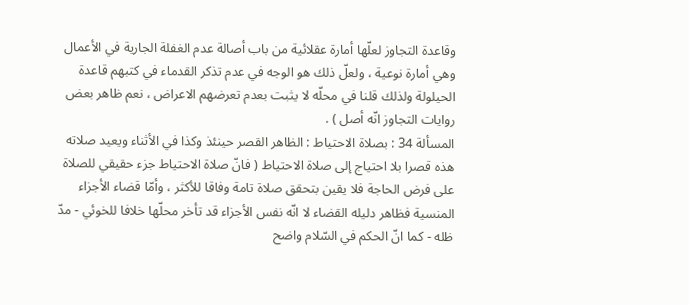وقاعدة التجاوز لعلّها أمارة عقلائية من باب أصالة عدم الغفلة الجارية في الأعمال وهي أمارة نوعية ، ولعلّ ذلك هو الوجه في عدم تذكر القدماء في كتبهم قاعدة الحيلولة ولذلك قلنا في محلّه لا يثبت بعدم تعرضهم الاعراض ، نعم ظاهر بعض روايات التجاوز انّه أصل ) .
المسألة 34 : بصلاة الاحتياط : الظاهر القصر حينئذ وكذا في الأثناء ويعيد صلاته هذه قصرا بلا احتياج إلى صلاة الاحتياط ( فانّ صلاة الاحتياط جزء حقيقي للصلاة على فرض الحاجة فلا يقين بتحقق صلاة تامة وفاقا للأكثر ، وأمّا قضاء الأجزاء المنسية فظاهر دليله القضاء لا انّه نفس الأجزاء قد تأخر محلّها خلافا للخوئي - مدّ ظله - كما انّ الحكم في السّلام واضح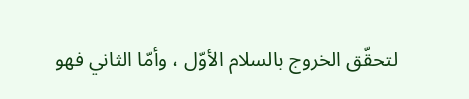لتحقّق الخروج بالسلام الأوّل ، وأمّا الثاني فهو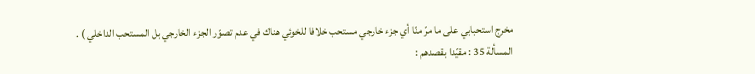مخرج استحبابي على ما مرّ منّا أي جزء خارجي مستحب خلافا للخوئي هناك في عدم تصوّر الجزء الخارجي بل المستحب الداخلي ) .
المسألة 35 : مقيّدا بقصدهم :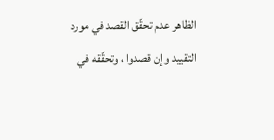الظاهر عدم تحقّق القصد في مورد التقييد وإن قصدوا ، وتحقّقه في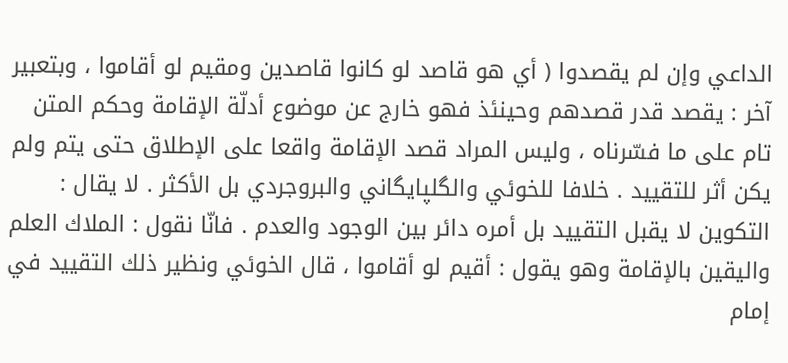الداعي وإن لم يقصدوا ( أي هو قاصد لو كانوا قاصدين ومقيم لو أقاموا ، وبتعبير آخر : يقصد قدر قصدهم وحينئذ فهو خارج عن موضوع أدلّة الإقامة وحكم المتن تام على ما فسّرناه ، وليس المراد قصد الإقامة واقعا على الإطلاق حتى يتم ولم يكن أثر للتقييد . خلافا للخوئي والگلپايگاني والبروجردي بل الأكثر . لا يقال :
التكوين لا يقبل التقييد بل أمره دائر بين الوجود والعدم . فانّا نقول : الملاك العلم واليقين بالإقامة وهو يقول : أقيم لو أقاموا ، قال الخوئي ونظير ذلك التقييد في إمام